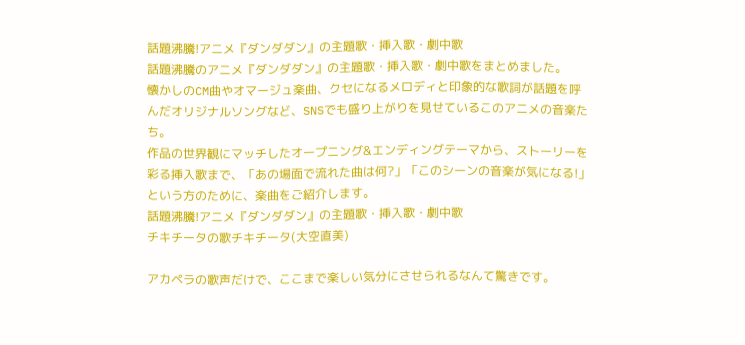話題沸騰!アニメ『ダンダダン』の主題歌・挿入歌・劇中歌
話題沸騰のアニメ『ダンダダン』の主題歌・挿入歌・劇中歌をまとめました。
懐かしのCM曲やオマージュ楽曲、クセになるメロディと印象的な歌詞が話題を呼んだオリジナルソングなど、SNSでも盛り上がりを見せているこのアニメの音楽たち。
作品の世界観にマッチしたオープニング&エンディングテーマから、ストーリーを彩る挿入歌まで、「あの場面で流れた曲は何?」「このシーンの音楽が気になる!」という方のために、楽曲をご紹介します。
話題沸騰!アニメ『ダンダダン』の主題歌・挿入歌・劇中歌
チキチータの歌チキチータ(大空直美)

アカペラの歌声だけで、ここまで楽しい気分にさせられるなんて驚きです。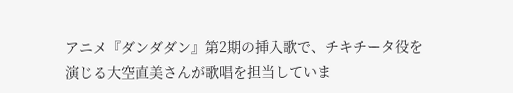アニメ『ダンダダン』第2期の挿入歌で、チキチータ役を演じる大空直美さんが歌唱を担当していま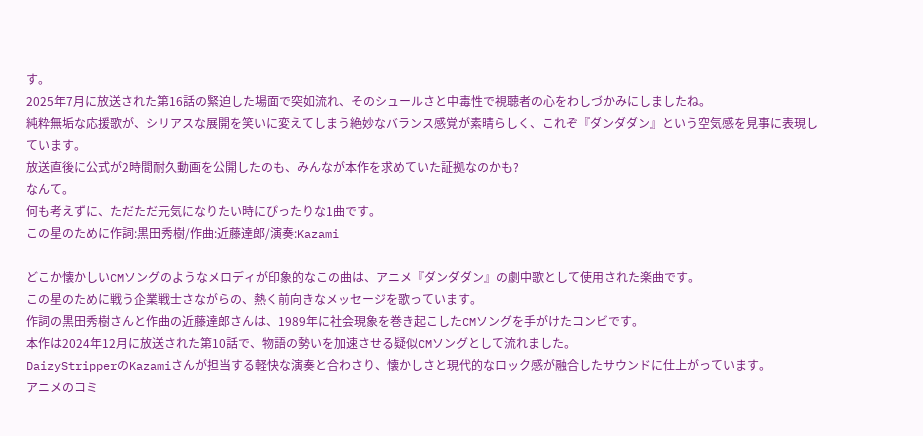す。
2025年7月に放送された第16話の緊迫した場面で突如流れ、そのシュールさと中毒性で視聴者の心をわしづかみにしましたね。
純粋無垢な応援歌が、シリアスな展開を笑いに変えてしまう絶妙なバランス感覚が素晴らしく、これぞ『ダンダダン』という空気感を見事に表現しています。
放送直後に公式が2時間耐久動画を公開したのも、みんなが本作を求めていた証拠なのかも?
なんて。
何も考えずに、ただただ元気になりたい時にぴったりな1曲です。
この星のために作詞:黒田秀樹/作曲:近藤達郎/演奏:Kazami

どこか懐かしいCMソングのようなメロディが印象的なこの曲は、アニメ『ダンダダン』の劇中歌として使用された楽曲です。
この星のために戦う企業戦士さながらの、熱く前向きなメッセージを歌っています。
作詞の黒田秀樹さんと作曲の近藤達郎さんは、1989年に社会現象を巻き起こしたCMソングを手がけたコンビです。
本作は2024年12月に放送された第10話で、物語の勢いを加速させる疑似CMソングとして流れました。
DaizyStripperのKazamiさんが担当する軽快な演奏と合わさり、懐かしさと現代的なロック感が融合したサウンドに仕上がっています。
アニメのコミ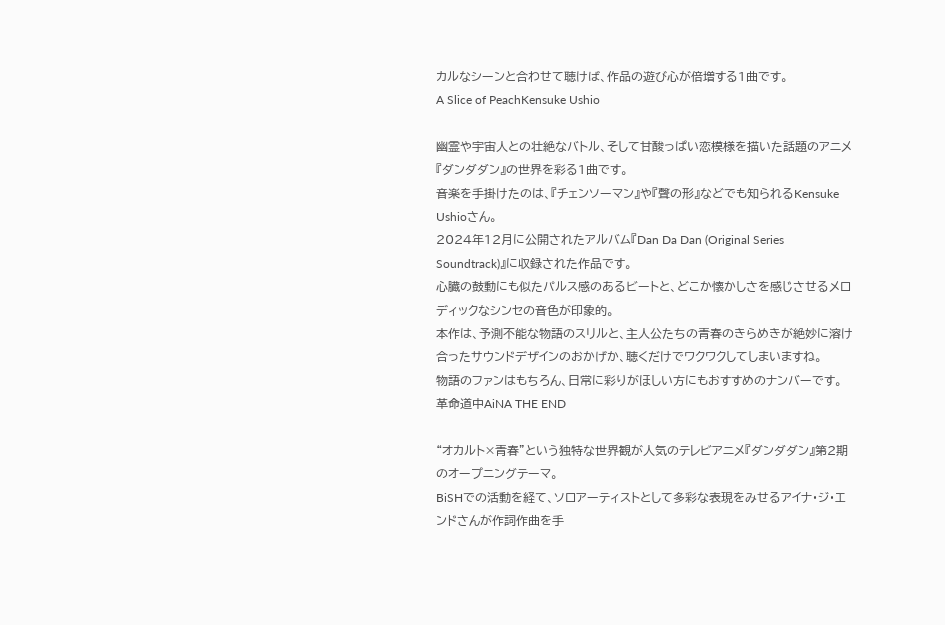カルなシーンと合わせて聴けば、作品の遊び心が倍増する1曲です。
A Slice of PeachKensuke Ushio

幽霊や宇宙人との壮絶なバトル、そして甘酸っぱい恋模様を描いた話題のアニメ『ダンダダン』の世界を彩る1曲です。
音楽を手掛けたのは、『チェンソーマン』や『聲の形』などでも知られるKensuke Ushioさん。
2024年12月に公開されたアルバム『Dan Da Dan (Original Series Soundtrack)』に収録された作品です。
心臓の鼓動にも似たパルス感のあるビートと、どこか懐かしさを感じさせるメロディックなシンセの音色が印象的。
本作は、予測不能な物語のスリルと、主人公たちの青春のきらめきが絶妙に溶け合ったサウンドデザインのおかげか、聴くだけでワクワクしてしまいますね。
物語のファンはもちろん、日常に彩りがほしい方にもおすすめのナンバーです。
革命道中AiNA THE END

“オカルト×青春”という独特な世界観が人気のテレビアニメ『ダンダダン』第2期のオープニングテーマ。
BiSHでの活動を経て、ソロアーティストとして多彩な表現をみせるアイナ・ジ・エンドさんが作詞作曲を手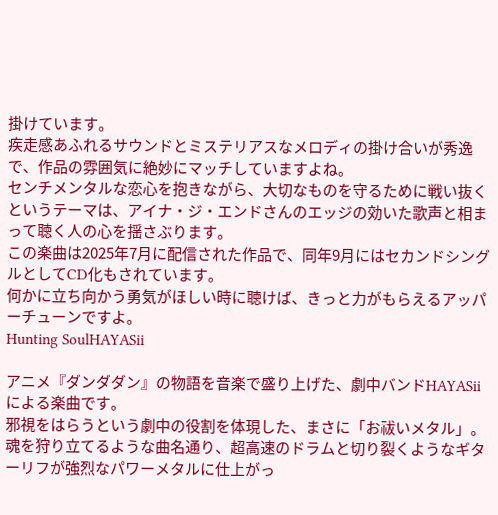掛けています。
疾走感あふれるサウンドとミステリアスなメロディの掛け合いが秀逸で、作品の雰囲気に絶妙にマッチしていますよね。
センチメンタルな恋心を抱きながら、大切なものを守るために戦い抜くというテーマは、アイナ・ジ・エンドさんのエッジの効いた歌声と相まって聴く人の心を揺さぶります。
この楽曲は2025年7月に配信された作品で、同年9月にはセカンドシングルとしてCD化もされています。
何かに立ち向かう勇気がほしい時に聴けば、きっと力がもらえるアッパーチューンですよ。
Hunting SoulHAYASii

アニメ『ダンダダン』の物語を音楽で盛り上げた、劇中バンドHAYASiiによる楽曲です。
邪視をはらうという劇中の役割を体現した、まさに「お祓いメタル」。
魂を狩り立てるような曲名通り、超高速のドラムと切り裂くようなギターリフが強烈なパワーメタルに仕上がっ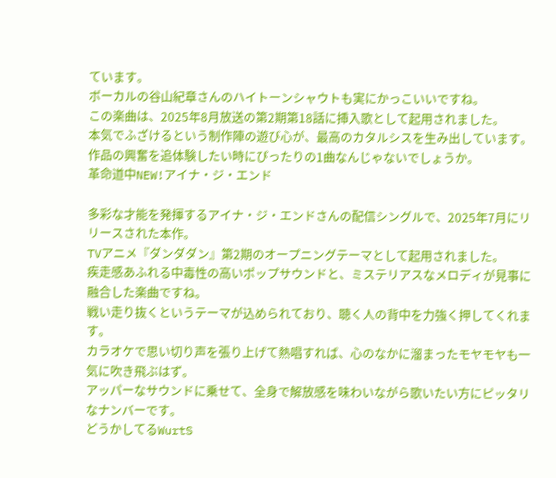ています。
ボーカルの谷山紀章さんのハイトーンシャウトも実にかっこいいですね。
この楽曲は、2025年8月放送の第2期第18話に挿入歌として起用されました。
本気でふざけるという制作陣の遊び心が、最高のカタルシスを生み出しています。
作品の興奮を追体験したい時にぴったりの1曲なんじゃないでしょうか。
革命道中NEW!アイナ・ジ・エンド

多彩な才能を発揮するアイナ・ジ・エンドさんの配信シングルで、2025年7月にリリースされた本作。
TVアニメ『ダンダダン』第2期のオープニングテーマとして起用されました。
疾走感あふれる中毒性の高いポップサウンドと、ミステリアスなメロディが見事に融合した楽曲ですね。
戦い走り抜くというテーマが込められており、聴く人の背中を力強く押してくれます。
カラオケで思い切り声を張り上げて熱唱すれば、心のなかに溜まったモヤモヤも一気に吹き飛ぶはず。
アッパーなサウンドに乗せて、全身で解放感を味わいながら歌いたい方にピッタリなナンバーです。
どうかしてるWurtS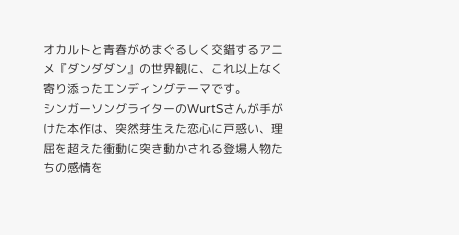オカルトと青春がめまぐるしく交錯するアニメ『ダンダダン』の世界観に、これ以上なく寄り添ったエンディングテーマです。
シンガーソングライターのWurtSさんが手がけた本作は、突然芽生えた恋心に戸惑い、理屈を超えた衝動に突き動かされる登場人物たちの感情を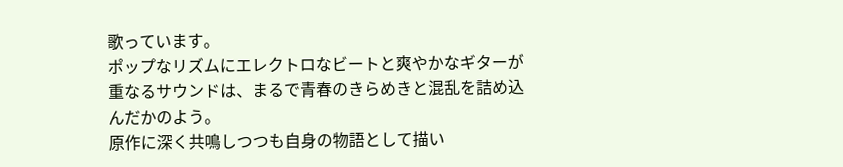歌っています。
ポップなリズムにエレクトロなビートと爽やかなギターが重なるサウンドは、まるで青春のきらめきと混乱を詰め込んだかのよう。
原作に深く共鳴しつつも自身の物語として描い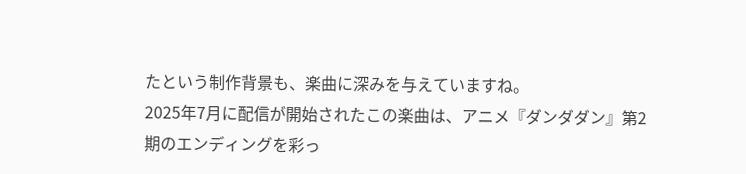たという制作背景も、楽曲に深みを与えていますね。
2025年7月に配信が開始されたこの楽曲は、アニメ『ダンダダン』第2期のエンディングを彩っ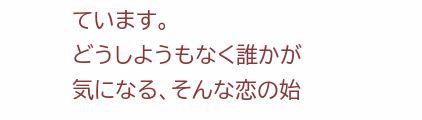ています。
どうしようもなく誰かが気になる、そんな恋の始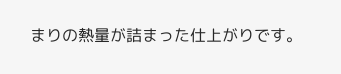まりの熱量が詰まった仕上がりです。